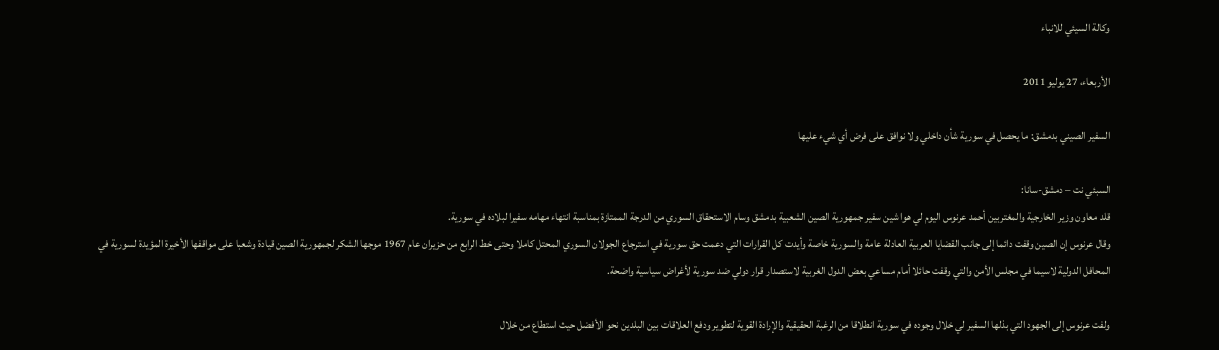وكالة السيئي للانباء

الأربعاء، 27 يوليو 2011

السفير الصيني بدمشق: ما يحصل في سورية شأن داخلي ولا نوافق على فرض أي شيء عليها

السبئي نت – دمشق-سانا:
قلد معاون وزير الخارجية والمغتربين أحمد عرنوس اليوم لي هوا شين سفير جمهورية الصين الشعبية بدمشق وسام الاستحقاق السوري من الدرجة الممتازة بمناسبة انتهاء مهامه سفيرا لبلاده في سورية.
وقال عرنوس إن الصين وقفت دائما إلى جانب القضايا العربية العادلة عامة والسورية خاصة وأيدت كل القرارات التي دعمت حق سورية في استرجاع الجولان السوري المحتل كاملا وحتى خط الرابع من حزيران عام 1967 موجها الشكر لجمهورية الصين قيادة وشعبا على مواقفها الأخيرة المؤيدة لسورية في المحافل الدولية لاسيما في مجلس الأمن والتي وقفت حائلا أمام مساعي بعض الدول الغربية لاستصدار قرار دولي ضد سورية لأغراض سياسية واضحة.

ولفت عرنوس إلى الجهود التي بذلها السفير لي خلال وجوده في سورية انطلاقا من الرغبة الحقيقية والإرادة القوية لتطوير ودفع العلاقات بين البلدين نحو الأفضل حيث استطاع من خلال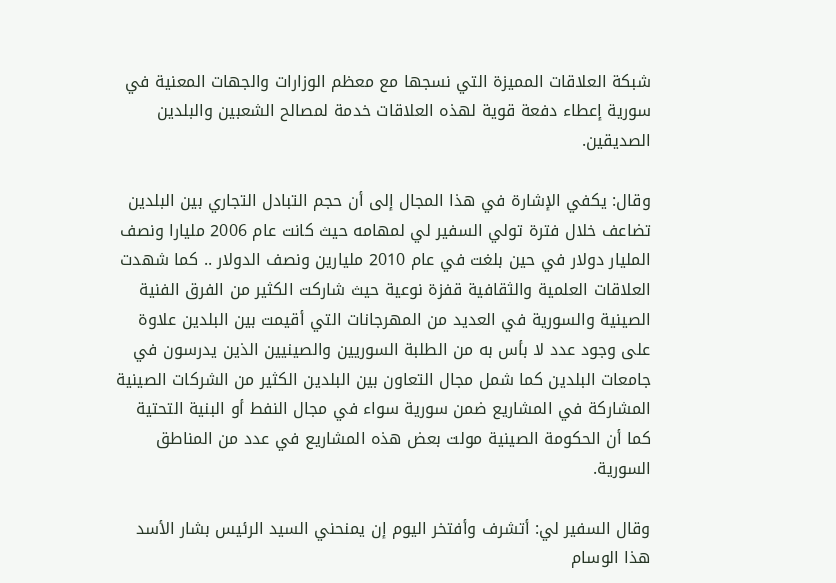شبكة العلاقات المميزة التي نسجها مع معظم الوزارات والجهات المعنية في سورية إعطاء دفعة قوية لهذه العلاقات خدمة لمصالح الشعبين والبلدين الصديقين.

وقال: يكفي الإشارة في هذا المجال إلى أن حجم التبادل التجاري بين البلدين تضاعف خلال فترة تولي السفير لي لمهامه حيث كانت عام 2006 مليارا ونصف المليار دولار في حين بلغت في عام 2010 مليارين ونصف الدولار .. كما شهدت العلاقات العلمية والثقافية قفزة نوعية حيث شاركت الكثير من الفرق الفنية الصينية والسورية في العديد من المهرجانات التي أقيمت بين البلدين علاوة على وجود عدد لا بأس به من الطلبة السوريين والصينيين الذين يدرسون في جامعات البلدين كما شمل مجال التعاون بين البلدين الكثير من الشركات الصينية المشاركة في المشاريع ضمن سورية سواء في مجال النفط أو البنية التحتية كما أن الحكومة الصينية مولت بعض هذه المشاريع في عدد من المناطق السورية.

وقال السفير لي: أتشرف وأفتخر اليوم إن يمنحني السيد الرئيس بشار الأسد هذا الوسام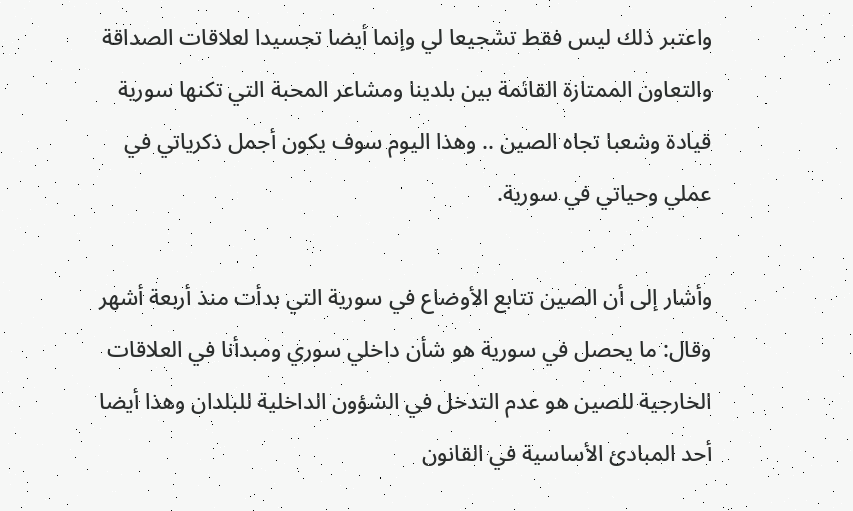واعتبر ذلك ليس فقط تشجيعا لي وإنما أيضا تجسيدا لعلاقات الصداقة والتعاون الممتازة القائمة بين بلدينا ومشاعر المحبة التي تكنها سورية قيادة وشعبا تجاه الصين .. وهذا اليوم سوف يكون أجمل ذكرياتي في عملي وحياتي في سورية.

وأشار إلى أن الصين تتابع الأوضاع في سورية التي بدأت منذ أربعة أشهر وقال: ما يحصل في سورية هو شأن داخلي سوري ومبدأنا في العلاقات الخارجية للصين هو عدم التدخل في الشؤون الداخلية للبلدان وهذا أيضا أحد المبادئ الأساسية في القانون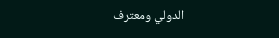الدولي ومعترف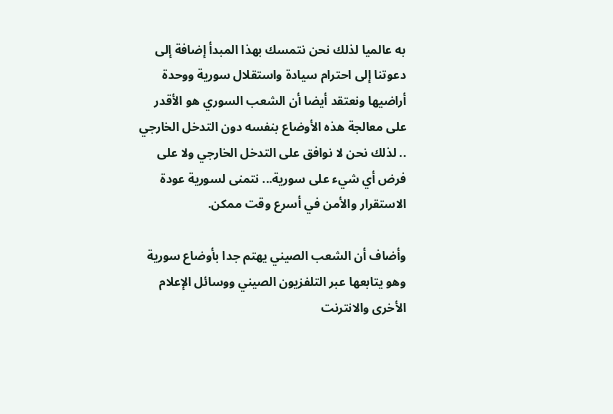به عالميا لذلك نحن نتمسك بهذا المبدأ إضافة إلى دعوتنا إلى احترام سيادة واستقلال سورية ووحدة أراضيها ونعتقد أيضا أن الشعب السوري هو الأقدر على معالجة هذه الأوضاع بنفسه دون التدخل الخارجي .. لذلك نحن لا نوافق على التدخل الخارجي ولا على فرض أي شيء على سورية... نتمنى لسورية عودة الاستقرار والأمن في أسرع وقت ممكن.

وأضاف أن الشعب الصيني يهتم جدا بأوضاع سورية وهو يتابعها عبر التلفزيون الصيني ووسائل الإعلام الأخرى والانترنت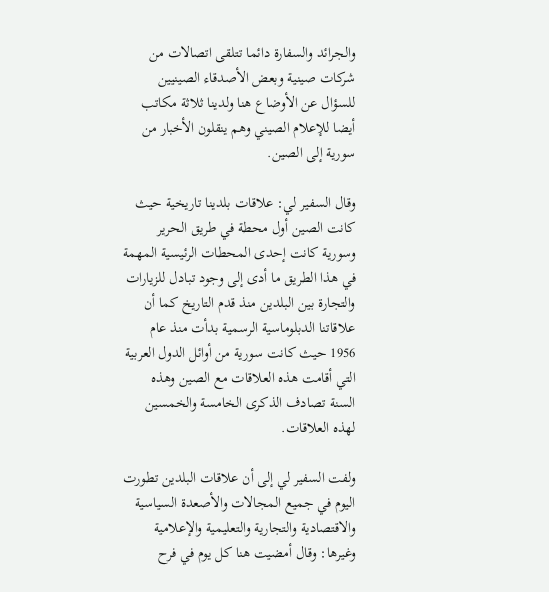والجرائد والسفارة دائما تتلقى اتصالات من شركات صينية وبعض الأصدقاء الصينيين للسؤال عن الأوضاع هنا ولدينا ثلاثة مكاتب أيضا للإعلام الصيني وهم ينقلون الأخبار من سورية إلى الصين.

وقال السفير لي: علاقات بلدينا تاريخية حيث كانت الصين أول محطة في طريق الحرير وسورية كانت إحدى المحطات الرئيسية المهمة في هذا الطريق ما أدى إلى وجود تبادل للزيارات والتجارة بين البلدين منذ قدم التاريخ كما أن علاقاتنا الدبلوماسية الرسمية بدأت منذ عام 1956 حيث كانت سورية من أوائل الدول العربية التي أقامت هذه العلاقات مع الصين وهذه السنة تصادف الذكرى الخامسة والخمسين لهذه العلاقات.

ولفت السفير لي إلى أن علاقات البلدين تطورت اليوم في جميع المجالات والأصعدة السياسية والاقتصادية والتجارية والتعليمية والإعلامية وغيرها: وقال أمضيت هنا كل يوم في فرح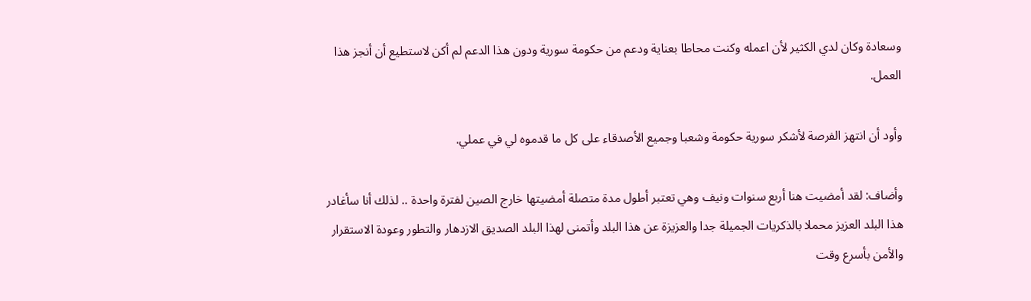وسعادة وكان لدي الكثير لأن اعمله وكنت محاطا بعناية ودعم من حكومة سورية ودون هذا الدعم لم أكن لاستطيع أن أنجز هذا العمل.

وأود أن انتهز الفرصة لأشكر سورية حكومة وشعبا وجميع الأصدقاء على كل ما قدموه لي في عملي.

وأضاف: لقد أمضيت هنا أربع سنوات ونيف وهي تعتبر أطول مدة متصلة أمضيتها خارج الصين لفترة واحدة .. لذلك أنا سأغادر هذا البلد العزيز محملا بالذكريات الجميلة جدا والعزيزة عن هذا البلد وأتمنى لهذا البلد الصديق الازدهار والتطور وعودة الاستقرار والأمن بأسرع وقت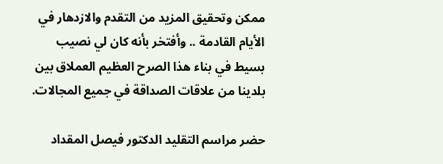ممكن وتحقيق المزيد من التقدم والازدهار في الأيام القادمة .. وأفتخر بأنه كان لي نصيب بسيط في بناء هذا الصرح العظيم العملاق بين بلدينا من علاقات الصداقة في جميع المجالات.

حضر مراسم التقليد الدكتور فيصل المقداد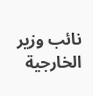نائب وزير الخارجية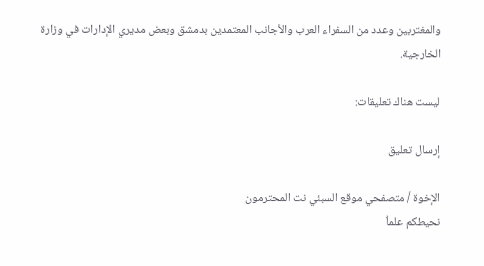والمغتربين وعدد من السفراء العرب والأجانب المعتمدين بدمشق وبعض مديري الإدارات في وزارة الخارجية.

ليست هناك تعليقات:

إرسال تعليق

الإخوة / متصفحي موقع السبئي نت المحترمون
نحيطكم علماُ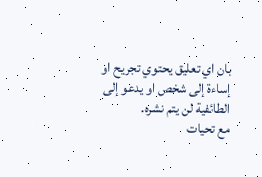بان اي تعليق يحتوي تجريح او إساءة إلى شخص او يدعو إلى الطائفية لن يتم نشره.
مع تحيات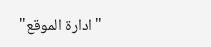"ادارة الموقع"